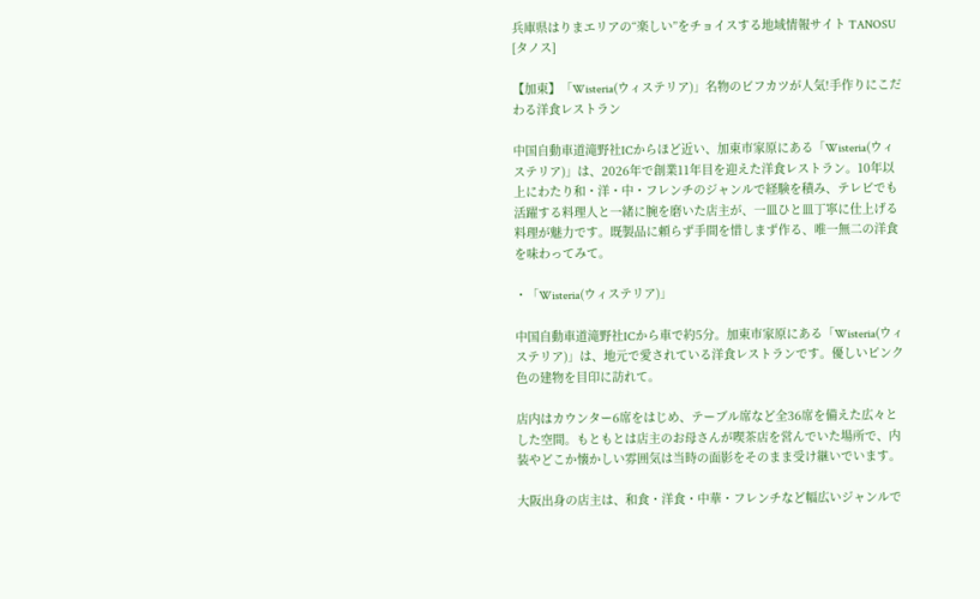兵庫県はりまエリアの“楽しい”をチョイスする地域情報サイト TANOSU [タノス]

【加東】「Wisteria(ウィステリア)」名物のビフカツが人気!手作りにこだわる洋食レストラン

中国自動車道滝野社ICからほど近い、加東市家原にある「Wisteria(ウィステリア)」は、2026年で創業11年目を迎えた洋食レストラン。10年以上にわたり和・洋・中・フレンチのジャンルで経験を積み、テレビでも活躍する料理人と一緒に腕を磨いた店主が、一皿ひと皿丁寧に仕上げる料理が魅力です。既製品に頼らず手間を惜しまず作る、唯一無二の洋食を味わってみて。

・「Wisteria(ウィステリア)」

中国自動車道滝野社ICから車で約5分。加東市家原にある「Wisteria(ウィステリア)」は、地元で愛されている洋食レストランです。優しいピンク色の建物を目印に訪れて。

店内はカウンター6席をはじめ、テーブル席など全36席を備えた広々とした空間。もともとは店主のお母さんが喫茶店を営んでいた場所で、内装やどこか懐かしい雰囲気は当時の面影をそのまま受け継いでいます。

大阪出身の店主は、和食・洋食・中華・フレンチなど幅広いジャンルで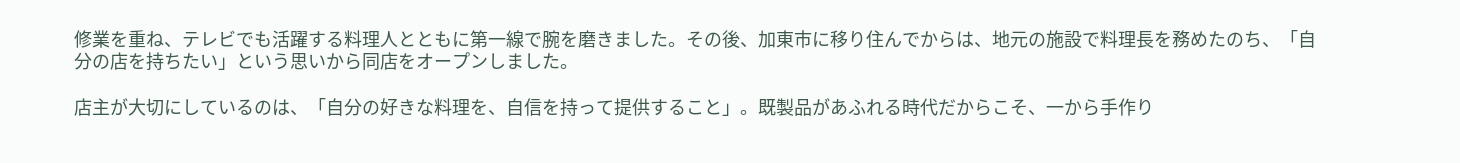修業を重ね、テレビでも活躍する料理人とともに第一線で腕を磨きました。その後、加東市に移り住んでからは、地元の施設で料理長を務めたのち、「自分の店を持ちたい」という思いから同店をオープンしました。

店主が大切にしているのは、「自分の好きな料理を、自信を持って提供すること」。既製品があふれる時代だからこそ、一から手作り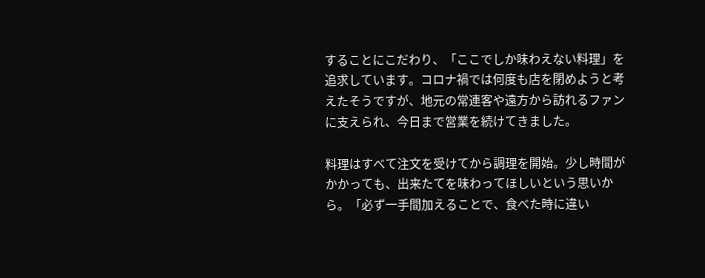することにこだわり、「ここでしか味わえない料理」を追求しています。コロナ禍では何度も店を閉めようと考えたそうですが、地元の常連客や遠方から訪れるファンに支えられ、今日まで営業を続けてきました。

料理はすべて注文を受けてから調理を開始。少し時間がかかっても、出来たてを味わってほしいという思いから。「必ず一手間加えることで、食べた時に違い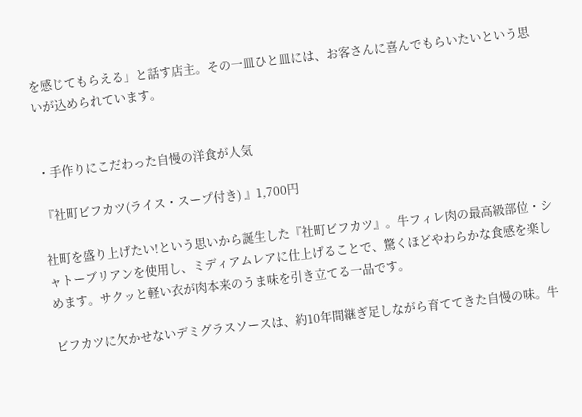を感じてもらえる」と話す店主。その一皿ひと皿には、お客さんに喜んでもらいたいという思いが込められています。


・手作りにこだわった自慢の洋食が人気

『社町ビフカツ(ライス・スープ付き) 』1,700円

社町を盛り上げたい!という思いから誕生した『社町ビフカツ』。牛フィレ肉の最高級部位・シャトーブリアンを使用し、ミディアムレアに仕上げることで、驚くほどやわらかな食感を楽しめます。サクッと軽い衣が肉本来のうま味を引き立てる一品です。

ビフカツに欠かせないデミグラスソースは、約10年間継ぎ足しながら育ててきた自慢の味。牛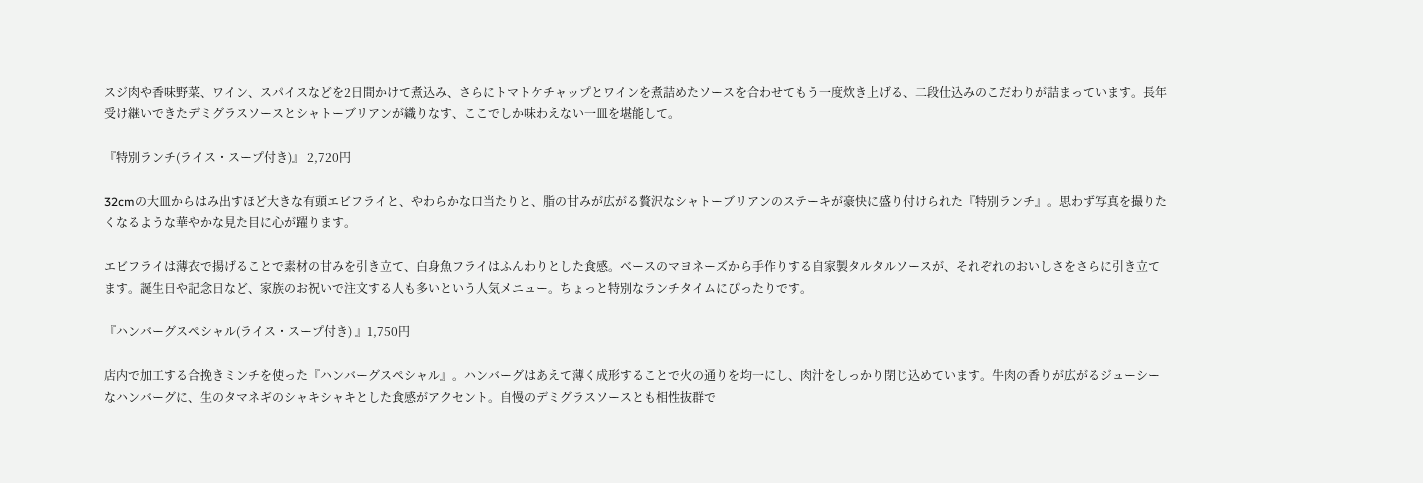スジ肉や香味野菜、ワイン、スパイスなどを2日間かけて煮込み、さらにトマトケチャップとワインを煮詰めたソースを合わせてもう一度炊き上げる、二段仕込みのこだわりが詰まっています。長年受け継いできたデミグラスソースとシャトーブリアンが織りなす、ここでしか味わえない一皿を堪能して。

『特別ランチ(ライス・スープ付き)』 2,720円

32cmの大皿からはみ出すほど大きな有頭エビフライと、やわらかな口当たりと、脂の甘みが広がる贅沢なシャトーブリアンのステーキが豪快に盛り付けられた『特別ランチ』。思わず写真を撮りたくなるような華やかな見た目に心が躍ります。

エビフライは薄衣で揚げることで素材の甘みを引き立て、白身魚フライはふんわりとした食感。ベースのマヨネーズから手作りする自家製タルタルソースが、それぞれのおいしさをさらに引き立てます。誕生日や記念日など、家族のお祝いで注文する人も多いという人気メニュー。ちょっと特別なランチタイムにぴったりです。

『ハンバーグスペシャル(ライス・スープ付き) 』1,750円

店内で加工する合挽きミンチを使った『ハンバーグスペシャル』。ハンバーグはあえて薄く成形することで火の通りを均一にし、肉汁をしっかり閉じ込めています。牛肉の香りが広がるジューシーなハンバーグに、生のタマネギのシャキシャキとした食感がアクセント。自慢のデミグラスソースとも相性抜群で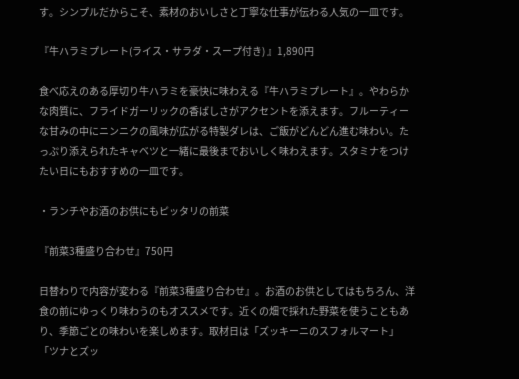す。シンプルだからこそ、素材のおいしさと丁寧な仕事が伝わる人気の一皿です。

『牛ハラミプレート(ライス・サラダ・スープ付き) 』1,890円

食べ応えのある厚切り牛ハラミを豪快に味わえる『牛ハラミプレート』。やわらかな肉質に、フライドガーリックの香ばしさがアクセントを添えます。フルーティーな甘みの中にニンニクの風味が広がる特製ダレは、ご飯がどんどん進む味わい。たっぷり添えられたキャベツと一緒に最後までおいしく味わえます。スタミナをつけたい日にもおすすめの一皿です。

・ランチやお酒のお供にもピッタリの前菜

『前菜3種盛り合わせ』750円

日替わりで内容が変わる『前菜3種盛り合わせ』。お酒のお供としてはもちろん、洋食の前にゆっくり味わうのもオススメです。近くの畑で採れた野菜を使うこともあり、季節ごとの味わいを楽しめます。取材日は「ズッキーニのスフォルマート」「ツナとズッ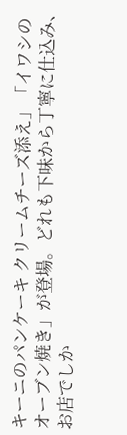キーニのパンケーキ クリームチーズ添え」「イワシのオーブン焼き」が登場。どれも下味から丁寧に仕込み、お店でしか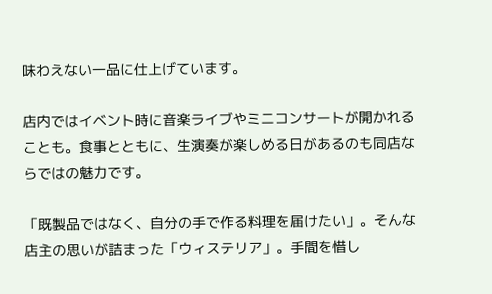味わえない一品に仕上げています。

店内ではイベント時に音楽ライブやミニコンサートが開かれることも。食事とともに、生演奏が楽しめる日があるのも同店ならではの魅力です。

「既製品ではなく、自分の手で作る料理を届けたい」。そんな店主の思いが詰まった「ウィステリア」。手間を惜し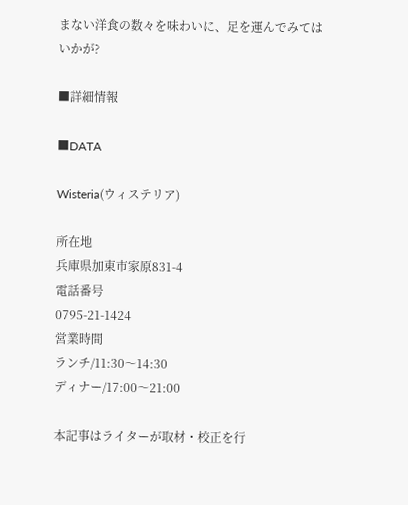まない洋食の数々を味わいに、足を運んでみてはいかが?

■詳細情報

■DATA

Wisteria(ウィステリア)

所在地
兵庫県加東市家原831-4
電話番号
0795-21-1424
営業時間
ランチ/11:30〜14:30
ディナー/17:00〜21:00

本記事はライターが取材・校正を行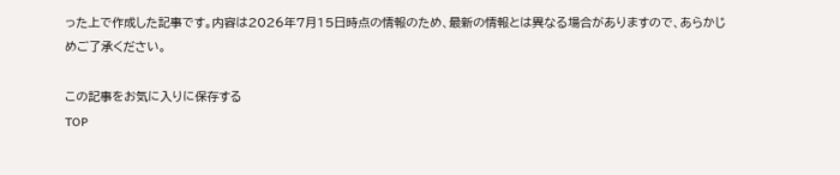った上で作成した記事です。内容は2026年7月15日時点の情報のため、最新の情報とは異なる場合がありますので、あらかじめご了承ください。

この記事をお気に入りに保存する
TOP